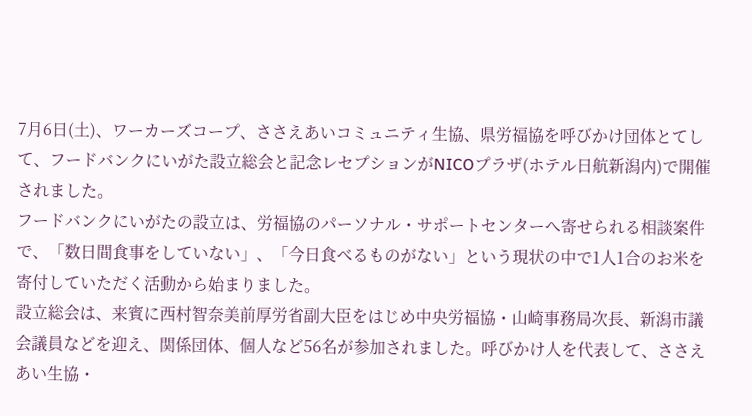7月6日(土)、ワーカーズコープ、ささえあいコミュニティ生協、県労福協を呼びかけ団体とてして、フードバンクにいがた設立総会と記念レセプションがNICOプラザ(ホテル日航新潟内)で開催されました。
フードバンクにいがたの設立は、労福協のパーソナル・サポートセンターへ寄せられる相談案件で、「数日間食事をしていない」、「今日食べるものがない」という現状の中で1人1合のお米を寄付していただく活動から始まりました。
設立総会は、来賓に西村智奈美前厚労省副大臣をはじめ中央労福協・山崎事務局次長、新潟市議会議員などを迎え、関係団体、個人など56名が参加されました。呼びかけ人を代表して、ささえあい生協・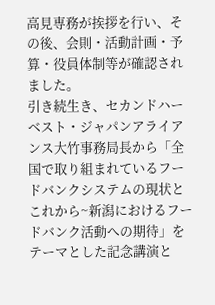高見専務が挨拶を行い、その後、会則・活動計画・予算・役員体制等が確認されました。
引き続生き、セカンドハーベスト・ジャパンアライアンス大竹事務局長から「全国で取り組まれているフードバンクシステムの現状とこれから~新潟におけるフードバンク活動への期待」をテーマとした記念講演と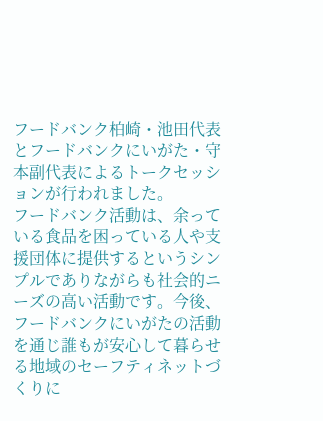フードバンク柏崎・池田代表とフードバンクにいがた・守本副代表によるトークセッションが行われました。
フードバンク活動は、余っている食品を困っている人や支援団体に提供するというシンプルでありながらも社会的ニーズの高い活動です。今後、フードバンクにいがたの活動を通じ誰もが安心して暮らせる地域のセーフティネットづくりに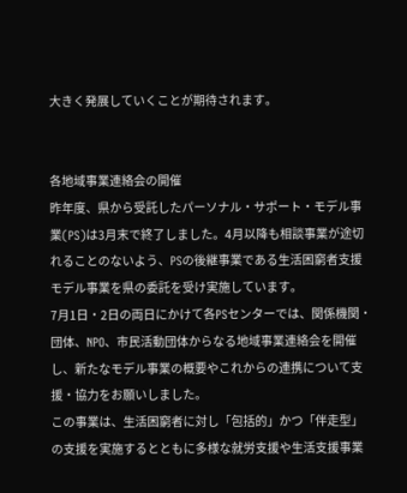大きく発展していくことが期待されます。


各地域事業連絡会の開催
昨年度、県から受託したパーソナル・サポート・モデル事業(PS)は3月末で終了しました。4月以降も相談事業が途切れることのないよう、PSの後継事業である生活困窮者支援モデル事業を県の委託を受け実施しています。
7月1日・2日の両日にかけて各PSセンターでは、関係機関・団体、NPO、市民活動団体からなる地域事業連絡会を開催し、新たなモデル事業の概要やこれからの連携について支援・協力をお願いしました。
この事業は、生活困窮者に対し「包括的」かつ「伴走型」の支援を実施するとともに多様な就労支援や生活支援事業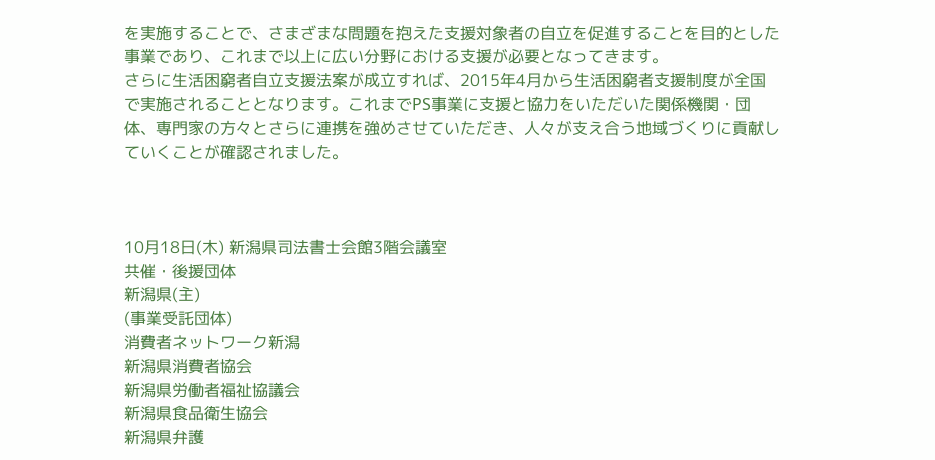を実施することで、さまざまな問題を抱えた支援対象者の自立を促進することを目的とした事業であり、これまで以上に広い分野における支援が必要となってきます。
さらに生活困窮者自立支援法案が成立すれば、2015年4月から生活困窮者支援制度が全国で実施されることとなります。これまでPS事業に支援と協力をいただいた関係機関・団体、専門家の方々とさらに連携を強めさせていただき、人々が支え合う地域づくりに貢献していくことが確認されました。



10月18日(木) 新潟県司法書士会館3階会議室
共催・後援団体
新潟県(主)
(事業受託団体)
消費者ネットワーク新潟
新潟県消費者協会
新潟県労働者福祉協議会
新潟県食品衛生協会
新潟県弁護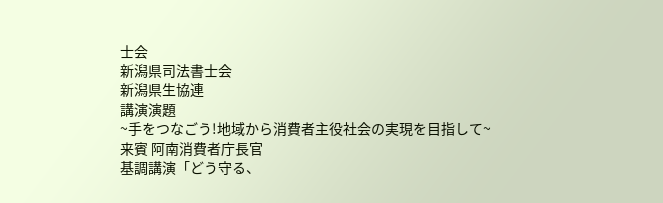士会
新潟県司法書士会
新潟県生協連
講演演題
~手をつなごう!地域から消費者主役社会の実現を目指して~
来賓 阿南消費者庁長官
基調講演「どう守る、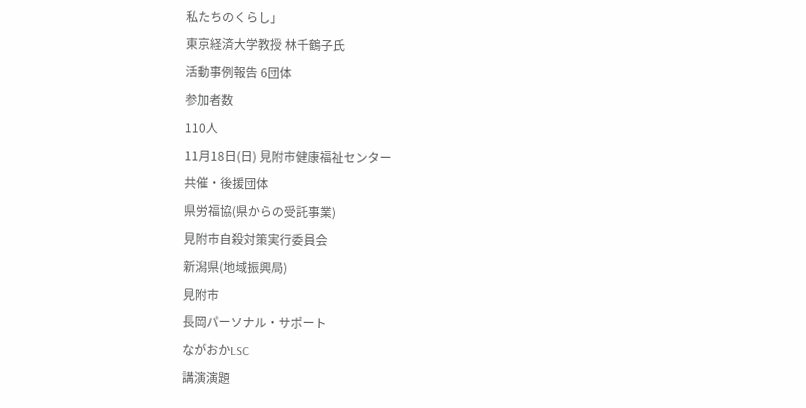私たちのくらし」
東京経済大学教授 林千鶴子氏
活動事例報告 6団体
参加者数
110人
11月18日(日) 見附市健康福祉センター
共催・後援団体
県労福協(県からの受託事業)
見附市自殺対策実行委員会
新潟県(地域振興局)
見附市
長岡パーソナル・サポート
ながおかLSC
講演演題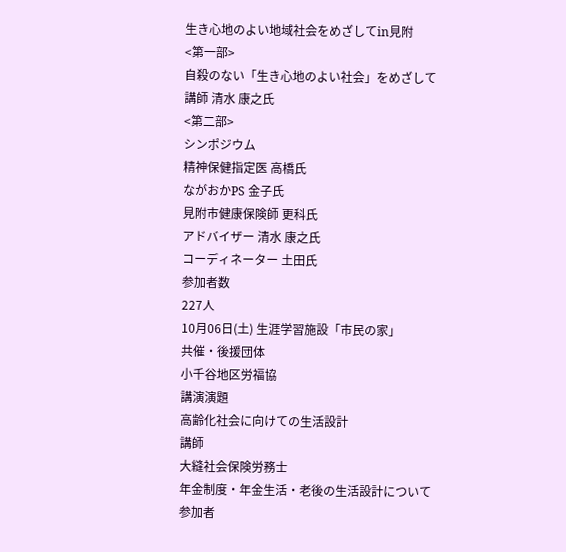生き心地のよい地域社会をめざしてin見附
<第一部>
自殺のない「生き心地のよい社会」をめざして
講師 清水 康之氏
<第二部>
シンポジウム
精神保健指定医 高橋氏
ながおかPS 金子氏
見附市健康保険師 更科氏
アドバイザー 清水 康之氏
コーディネーター 土田氏
参加者数
227人
10月06日(土) 生涯学習施設「市民の家」
共催・後援団体
小千谷地区労福協
講演演題
高齢化社会に向けての生活設計
講師
大縫社会保険労務士
年金制度・年金生活・老後の生活設計について
参加者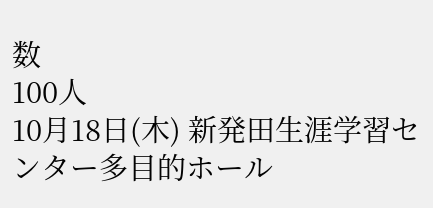数
100人
10月18日(木) 新発田生涯学習センター多目的ホール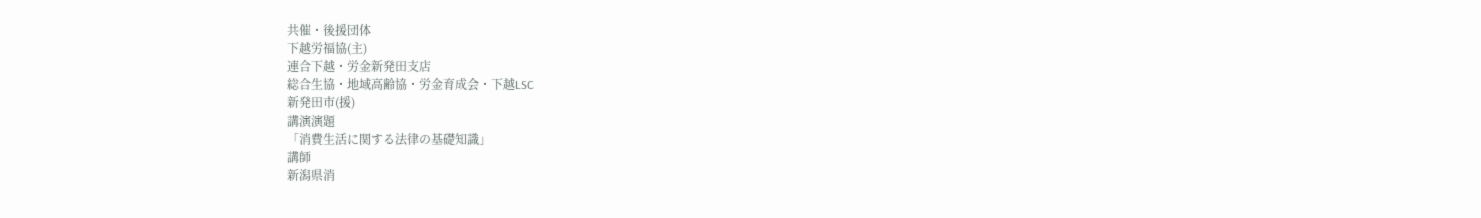共催・後援団体
下越労福協(主)
連合下越・労金新発田支店
総合生協・地域高齢協・労金育成会・下越LSC
新発田市(援)
講演演題
「消費生活に関する法律の基礎知識」
講師
新潟県消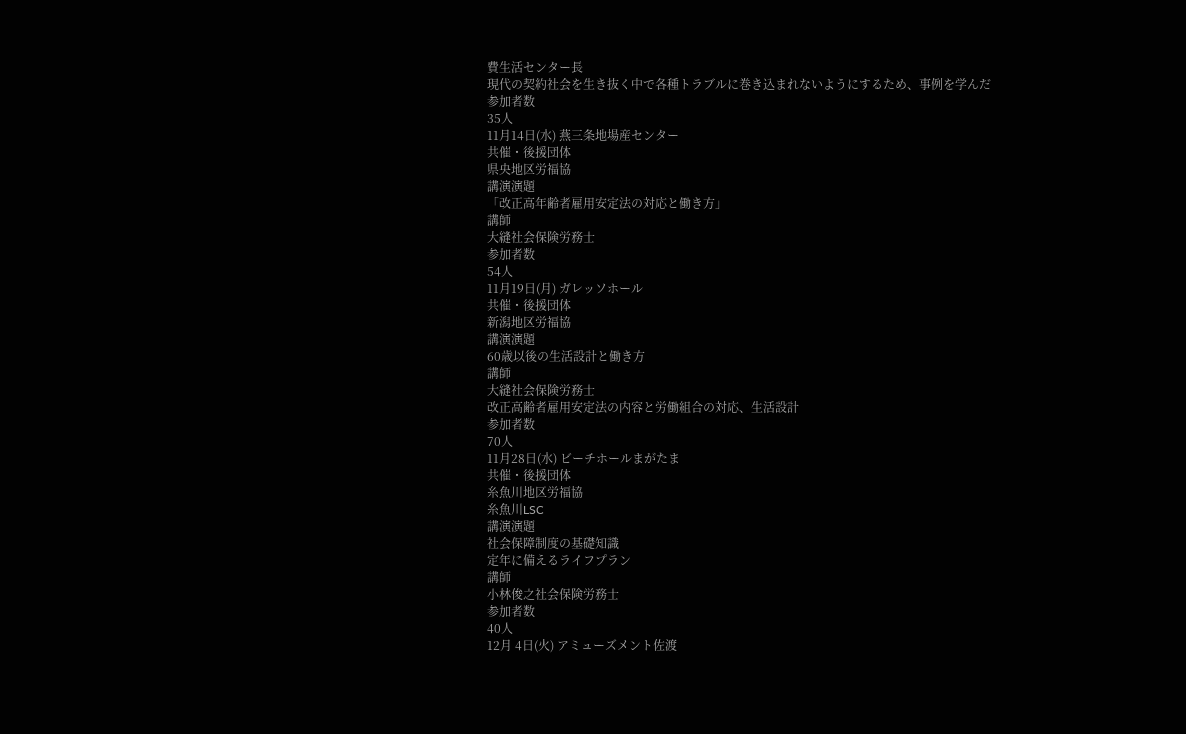費生活センター長
現代の契約社会を生き抜く中で各種トラブルに巻き込まれないようにするため、事例を学んだ
参加者数
35人
11月14日(水) 燕三条地場産センター
共催・後援団体
県央地区労福協
講演演題
「改正高年齢者雇用安定法の対応と働き方」
講師
大縫社会保険労務士
参加者数
54人
11月19日(月) ガレッソホール
共催・後援団体
新潟地区労福協
講演演題
60歳以後の生活設計と働き方
講師
大縫社会保険労務士
改正高齢者雇用安定法の内容と労働組合の対応、生活設計
参加者数
70人
11月28日(水) ビーチホールまがたま
共催・後援団体
糸魚川地区労福協
糸魚川LSC
講演演題
社会保障制度の基礎知識
定年に備えるライフプラン
講師
小林俊之社会保険労務士
参加者数
40人
12月 4日(火) アミューズメント佐渡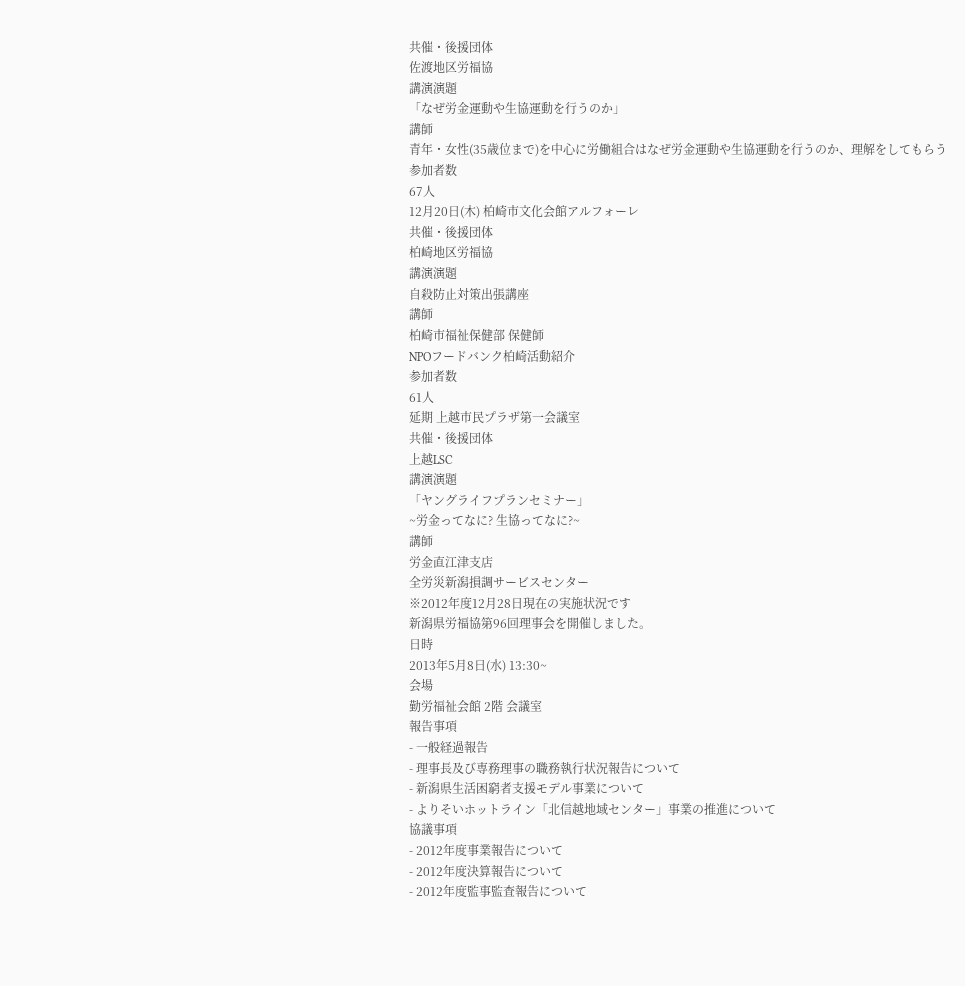共催・後援団体
佐渡地区労福協
講演演題
「なぜ労金運動や生協運動を行うのか」
講師
青年・女性(35歳位まで)を中心に労働組合はなぜ労金運動や生協運動を行うのか、理解をしてもらう
参加者数
67人
12月20日(木) 柏崎市文化会館アルフォーレ
共催・後援団体
柏崎地区労福協
講演演題
自殺防止対策出張講座
講師
柏崎市福祉保健部 保健師
NPOフードバンク柏崎活動紹介
参加者数
61人
延期 上越市民プラザ第一会議室
共催・後援団体
上越LSC
講演演題
「ヤングライフプランセミナー」
~労金ってなに? 生協ってなに?~
講師
労金直江津支店
全労災新潟損調サービスセンター
※2012年度12月28日現在の実施状況です
新潟県労福協第96回理事会を開催しました。
日時
2013年5月8日(水) 13:30~
会場
勤労福祉会館 2階 会議室
報告事項
- 一般経過報告
- 理事長及び専務理事の職務執行状況報告について
- 新潟県生活困窮者支援モデル事業について
- よりそいホットライン「北信越地域センター」事業の推進について
協議事項
- 2012年度事業報告について
- 2012年度決算報告について
- 2012年度監事監査報告について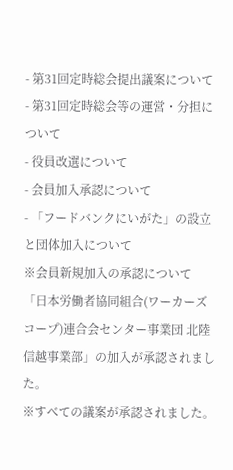- 第31回定時総会提出議案について
- 第31回定時総会等の運営・分担について
- 役員改選について
- 会員加入承認について
- 「フードバンクにいがた」の設立と団体加入について
※会員新規加入の承認について
「日本労働者協同組合(ワーカーズコープ)連合会センター事業団 北陸信越事業部」の加入が承認されました。
※すべての議案が承認されました。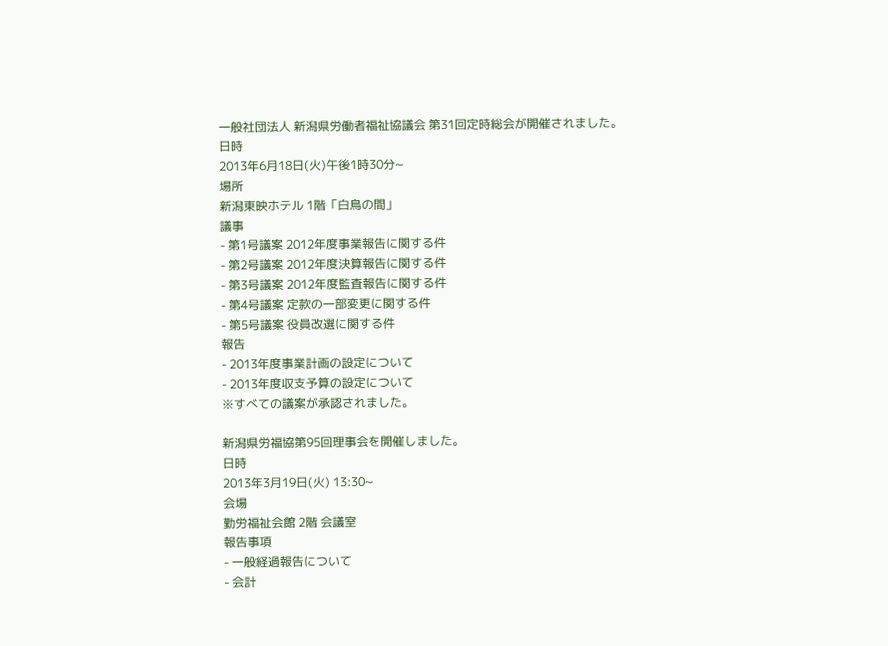一般社団法人 新潟県労働者福祉協議会 第31回定時総会が開催されました。
日時
2013年6月18日(火)午後1時30分~
場所
新潟東映ホテル 1階「白鳥の間」
議事
- 第1号議案 2012年度事業報告に関する件
- 第2号議案 2012年度決算報告に関する件
- 第3号議案 2012年度監査報告に関する件
- 第4号議案 定款の一部変更に関する件
- 第5号議案 役員改選に関する件
報告
- 2013年度事業計画の設定について
- 2013年度収支予算の設定について
※すべての議案が承認されました。

新潟県労福協第95回理事会を開催しました。
日時
2013年3月19日(火) 13:30~
会場
勤労福祉会館 2階 会議室
報告事項
- 一般経過報告について
- 会計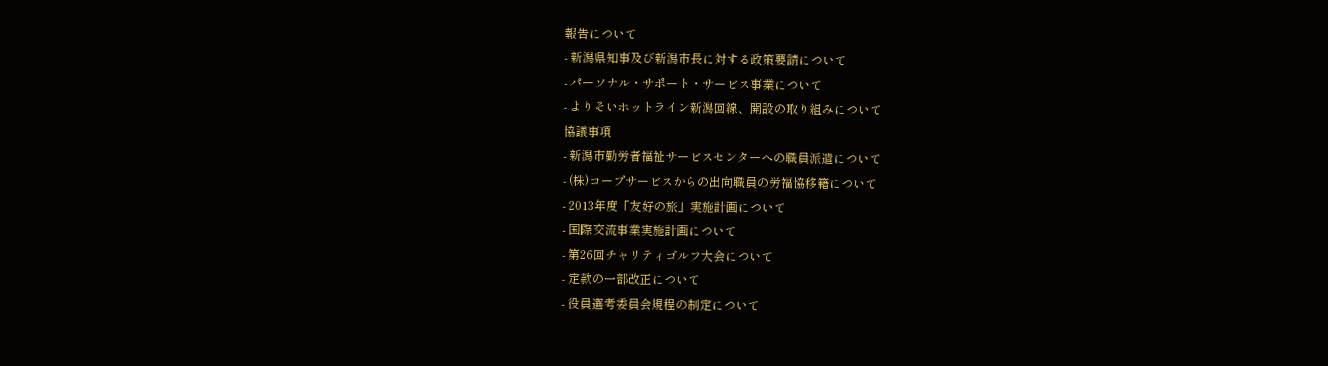報告について
- 新潟県知事及び新潟市長に対する政策要請について
- パーソナル・サポート・サービス事業について
- よりそいホットライン新潟回線、開設の取り組みについて
協議事項
- 新潟市勤労者福祉サービスセンターへの職員派遣について
- (株)コープサービスからの出向職員の労福協移籍について
- 2013年度「友好の旅」実施計画について
- 国際交流事業実施計画について
- 第26回チャリティゴルフ大会について
- 定款の一部改正について
- 役員選考委員会規程の制定について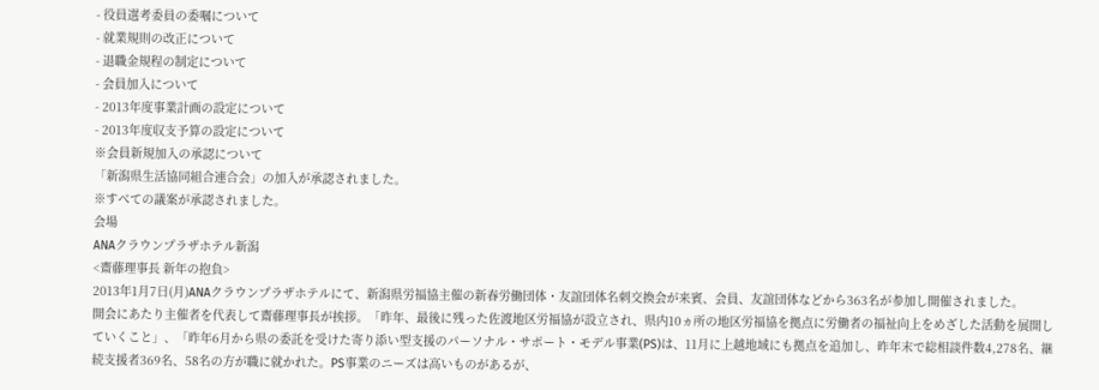- 役員選考委員の委嘱について
- 就業規則の改正について
- 退職金規程の制定について
- 会員加入について
- 2013年度事業計画の設定について
- 2013年度収支予算の設定について
※会員新規加入の承認について
「新潟県生活協同組合連合会」の加入が承認されました。
※すべての議案が承認されました。
会場
ANAクラウンプラザホテル新潟
<齋藤理事長 新年の抱負>
2013年1月7日(月)ANAクラウンプラザホテルにて、新潟県労福協主催の新春労働団体・友誼団体名刺交換会が来賓、会員、友誼団体などから363名が参加し開催されました。
開会にあたり主催者を代表して齋藤理事長が挨拶。「昨年、最後に残った佐渡地区労福協が設立され、県内10ヵ所の地区労福協を拠点に労働者の福祉向上をめざした活動を展開していくこと」、「昨年6月から県の委託を受けた寄り添い型支援のパーソナル・サポート・モデル事業(PS)は、11月に上越地域にも拠点を追加し、昨年末で総相談件数4,278名、継続支援者369名、58名の方が職に就かれた。PS事業のニーズは高いものがあるが、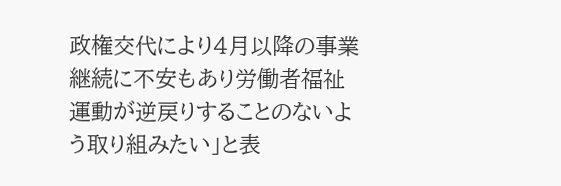政権交代により4月以降の事業継続に不安もあり労働者福祉運動が逆戻りすることのないよう取り組みたい」と表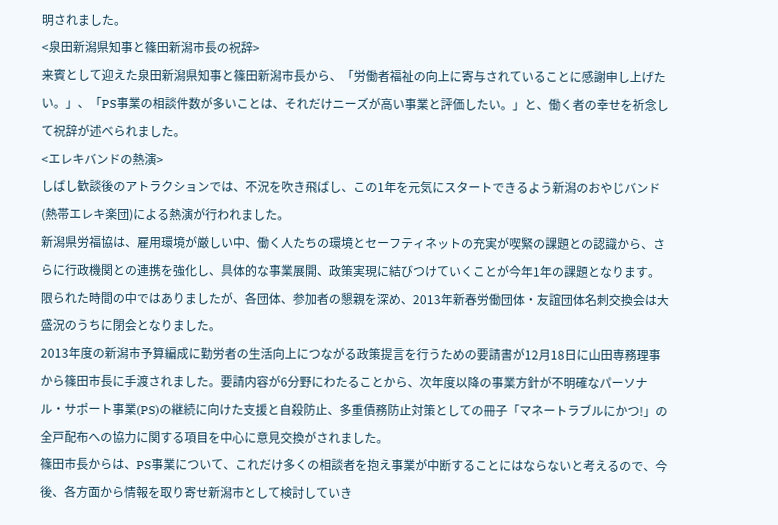明されました。
<泉田新潟県知事と篠田新潟市長の祝辞>
来賓として迎えた泉田新潟県知事と篠田新潟市長から、「労働者福祉の向上に寄与されていることに感謝申し上げたい。」、「PS事業の相談件数が多いことは、それだけニーズが高い事業と評価したい。」と、働く者の幸せを祈念して祝辞が述べられました。
<エレキバンドの熱演>
しばし歓談後のアトラクションでは、不況を吹き飛ばし、この1年を元気にスタートできるよう新潟のおやじバンド(熱帯エレキ楽団)による熱演が行われました。
新潟県労福協は、雇用環境が厳しい中、働く人たちの環境とセーフティネットの充実が喫緊の課題との認識から、さらに行政機関との連携を強化し、具体的な事業展開、政策実現に結びつけていくことが今年1年の課題となります。
限られた時間の中ではありましたが、各団体、参加者の懇親を深め、2013年新春労働団体・友誼団体名刺交換会は大盛況のうちに閉会となりました。
2013年度の新潟市予算編成に勤労者の生活向上につながる政策提言を行うための要請書が12月18日に山田専務理事から篠田市長に手渡されました。要請内容が6分野にわたることから、次年度以降の事業方針が不明確なパーソナル・サポート事業(PS)の継続に向けた支援と自殺防止、多重債務防止対策としての冊子「マネートラブルにかつ!」の全戸配布への協力に関する項目を中心に意見交換がされました。
篠田市長からは、PS事業について、これだけ多くの相談者を抱え事業が中断することにはならないと考えるので、今後、各方面から情報を取り寄せ新潟市として検討していき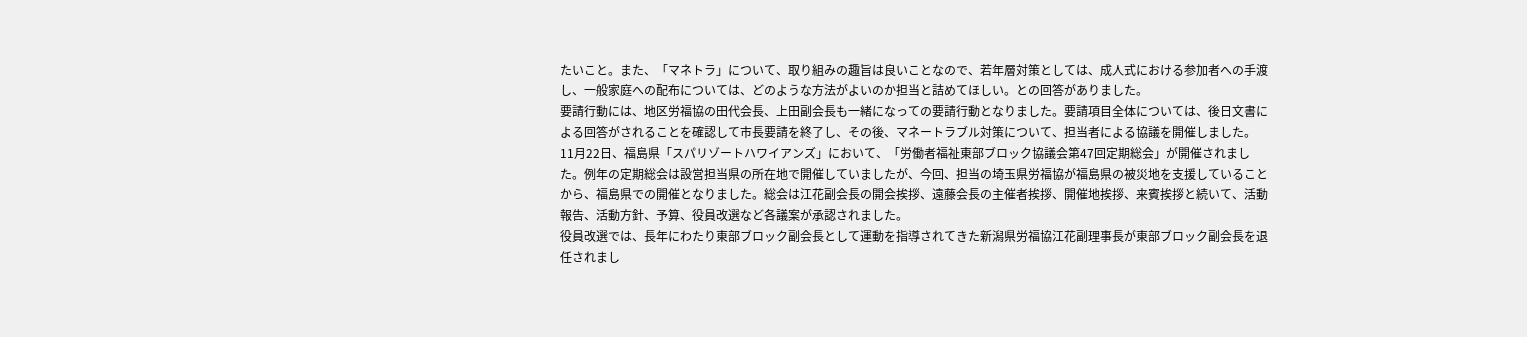たいこと。また、「マネトラ」について、取り組みの趣旨は良いことなので、若年層対策としては、成人式における参加者への手渡し、一般家庭への配布については、どのような方法がよいのか担当と詰めてほしい。との回答がありました。
要請行動には、地区労福協の田代会長、上田副会長も一緒になっての要請行動となりました。要請項目全体については、後日文書による回答がされることを確認して市長要請を終了し、その後、マネートラブル対策について、担当者による協議を開催しました。
11月22日、福島県「スパリゾートハワイアンズ」において、「労働者福祉東部ブロック協議会第47回定期総会」が開催されました。例年の定期総会は設営担当県の所在地で開催していましたが、今回、担当の埼玉県労福協が福島県の被災地を支援していることから、福島県での開催となりました。総会は江花副会長の開会挨拶、遠藤会長の主催者挨拶、開催地挨拶、来賓挨拶と続いて、活動報告、活動方針、予算、役員改選など各議案が承認されました。
役員改選では、長年にわたり東部ブロック副会長として運動を指導されてきた新潟県労福協江花副理事長が東部ブロック副会長を退任されまし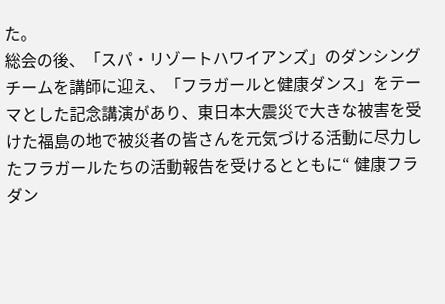た。
総会の後、「スパ・リゾートハワイアンズ」のダンシングチームを講師に迎え、「フラガールと健康ダンス」をテーマとした記念講演があり、東日本大震災で大きな被害を受けた福島の地で被災者の皆さんを元気づける活動に尽力したフラガールたちの活動報告を受けるとともに“ 健康フラダン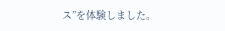ス”を体験しました。